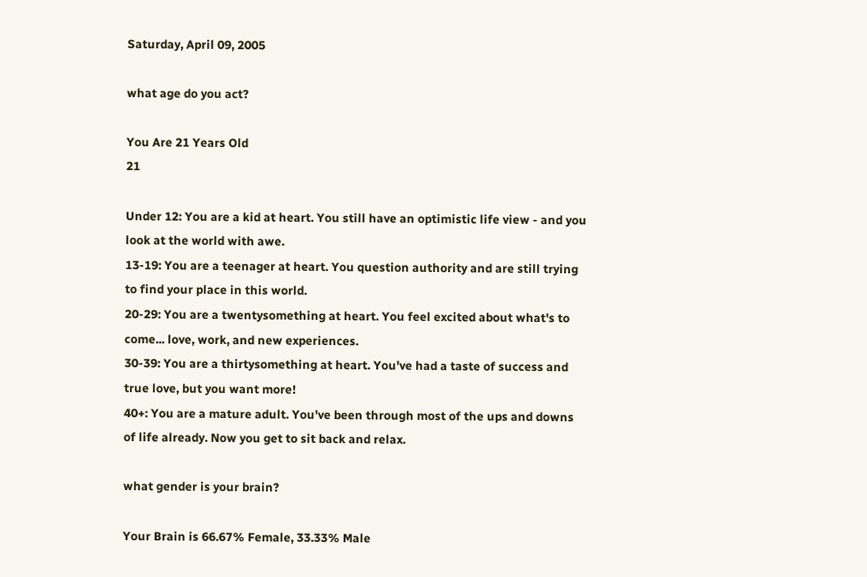Saturday, April 09, 2005

what age do you act?

You Are 21 Years Old
21

Under 12: You are a kid at heart. You still have an optimistic life view - and you look at the world with awe.
13-19: You are a teenager at heart. You question authority and are still trying to find your place in this world.
20-29: You are a twentysomething at heart. You feel excited about what's to come... love, work, and new experiences.
30-39: You are a thirtysomething at heart. You've had a taste of success and true love, but you want more!
40+: You are a mature adult. You've been through most of the ups and downs of life already. Now you get to sit back and relax.

what gender is your brain?

Your Brain is 66.67% Female, 33.33% Male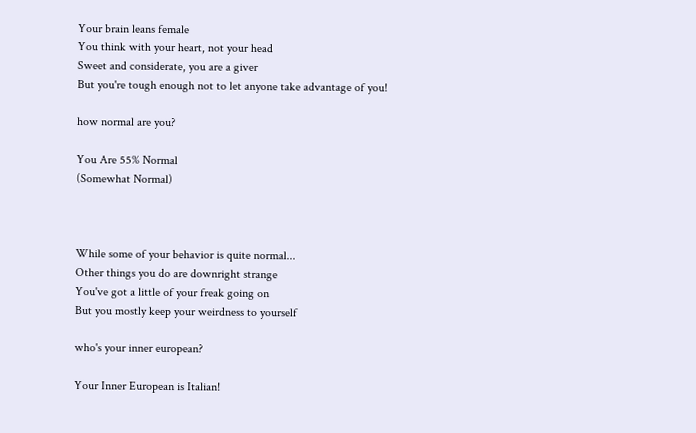Your brain leans female
You think with your heart, not your head
Sweet and considerate, you are a giver
But you're tough enough not to let anyone take advantage of you!

how normal are you?

You Are 55% Normal
(Somewhat Normal)



While some of your behavior is quite normal...
Other things you do are downright strange
You've got a little of your freak going on
But you mostly keep your weirdness to yourself

who's your inner european?

Your Inner European is Italian!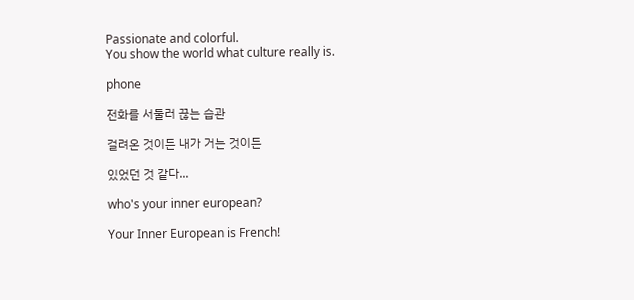Passionate and colorful.
You show the world what culture really is.

phone

전화를 서둘러 끊는 습관

걸려온 것이든 내가 거는 것이든

있었던 것 같다...

who's your inner european?

Your Inner European is French!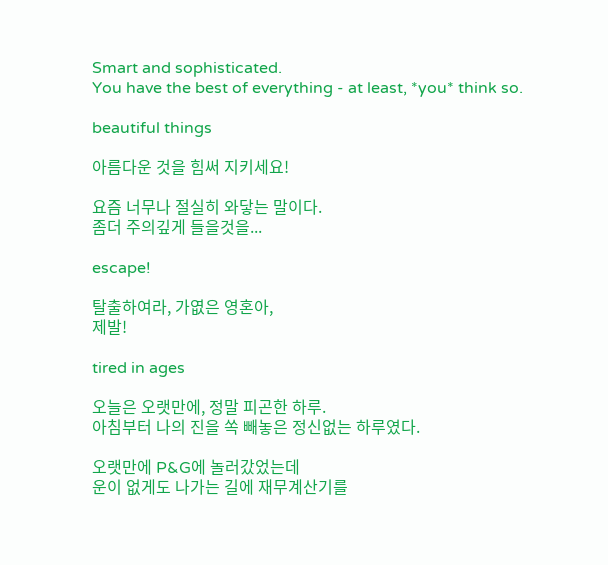Smart and sophisticated.
You have the best of everything - at least, *you* think so.

beautiful things

아름다운 것을 힘써 지키세요!

요즘 너무나 절실히 와닿는 말이다.
좀더 주의깊게 들을것을...

escape!

탈출하여라, 가엾은 영혼아,
제발!

tired in ages

오늘은 오랫만에, 정말 피곤한 하루.
아침부터 나의 진을 쏙 빼놓은 정신없는 하루였다.

오랫만에 P&G에 놀러갔었는데
운이 없게도 나가는 길에 재무계산기를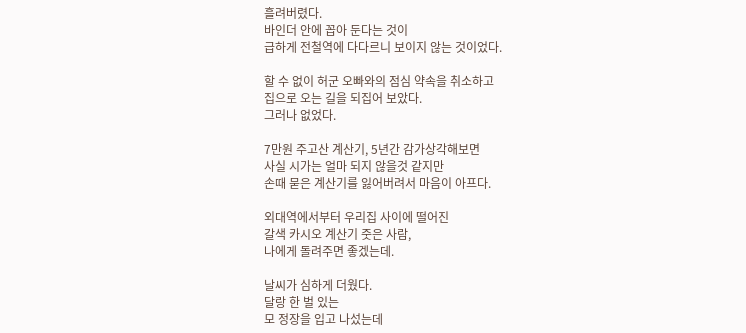흘려버렸다.
바인더 안에 꼽아 둔다는 것이
급하게 전철역에 다다르니 보이지 않는 것이었다.

할 수 없이 허군 오빠와의 점심 약속을 취소하고
집으로 오는 길을 되집어 보았다.
그러나 없었다.

7만원 주고산 계산기, 5년간 감가상각해보면
사실 시가는 얼마 되지 않을것 같지만
손때 묻은 계산기를 잃어버려서 마음이 아프다.

외대역에서부터 우리집 사이에 떨어진
갈색 카시오 계산기 줏은 사람,
나에게 돌려주면 좋겠는데.

날씨가 심하게 더웠다.
달랑 한 벌 있는
모 정장을 입고 나섰는데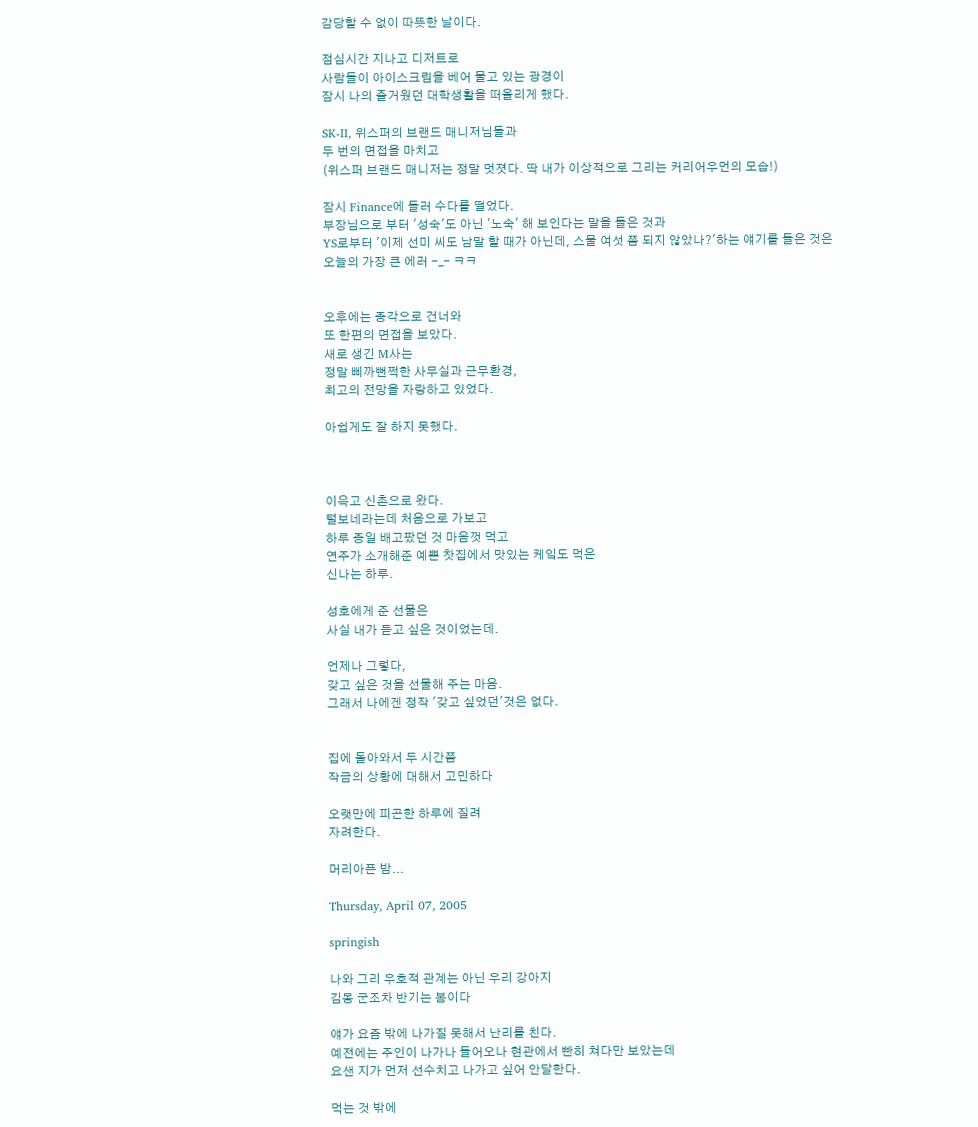감당할 수 없이 따뜻한 날이다.

점심시간 지나고 디저트로
사람들이 아이스크림을 베어 물고 있는 광경이
잠시 나의 즐거웠던 대학생활을 떠올리게 했다.

SK-II, 위스퍼의 브랜드 매니저님들과
두 번의 면접을 마치고
(위스퍼 브랜드 매니저는 정말 멋졋다. 딱 내가 이상적으로 그리는 커리어우먼의 모습!)

잠시 Finance에 들러 수다를 떨었다.
부장님으로 부터 '성숙'도 아닌 '노숙' 해 보인다는 말을 들은 것과
YS로부터 '이제 선미 씨도 남말 할 때가 아닌데, 스물 여섯 쯤 되지 않았나?'하는 얘기를 들은 것은
오늘의 가장 큰 에러 -_- ㅋㅋ


오후에는 종각으로 건너와
또 한편의 면접을 보았다.
새로 생긴 M사는
정말 삐까뻔쩍한 사무실과 근무환경,
최고의 전망을 자랑하고 있었다.

아쉽게도 잘 하지 못했다.



이윽고 신촌으로 왔다.
털보네라는데 처음으로 가보고
하루 종일 배고팠던 것 마음껏 먹고
연주가 소개해준 예쁜 찻집에서 맛있는 케잌도 먹은
신나는 하루.

성호에게 준 선물은
사실 내가 듣고 싶은 것이었는데.

언제나 그렇다,
갖고 싶은 것을 선물해 주는 마음.
그래서 나에겐 정작 '갖고 싶었던'것은 없다.


집에 돌아와서 두 시간쯤
작금의 상황에 대해서 고민하다

오랫만에 피곤한 하루에 질려
자려한다.

머리아픈 밤...

Thursday, April 07, 2005

springish

나와 그리 우호적 관계는 아닌 우리 강아지
김몽 군조차 반기는 봄이다

얘가 요즘 밖에 나가질 못해서 난리를 친다.
예전에는 주인이 나가나 들어오나 현관에서 빤히 쳐다만 보았는데
요샌 지가 먼저 선수치고 나가고 싶어 안달한다.

먹는 것 밖에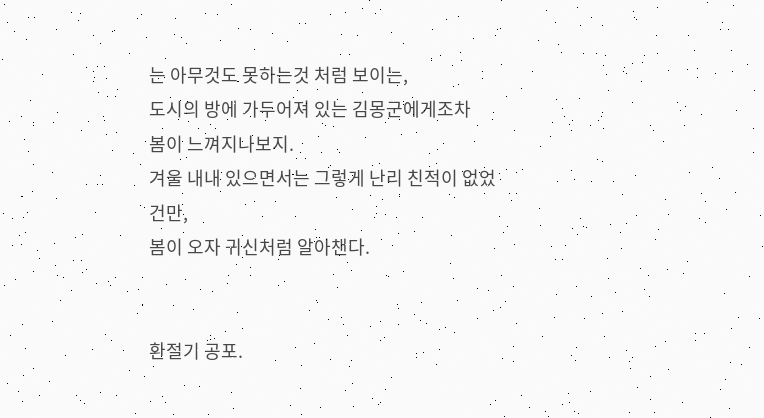는 아무것도 못하는것 처럼 보이는,
도시의 방에 가두어져 있는 김몽군에게조차
봄이 느껴지나보지.
겨울 내내 있으면서는 그렇게 난리 친적이 없었건만,
봄이 오자 귀신처럼 알아챈다.


환절기 공포.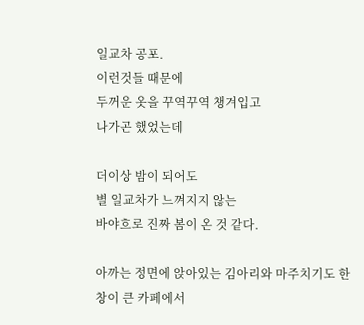일교차 공포.
이런것들 때문에
두꺼운 옷을 꾸역꾸역 챙겨입고
나가곤 했었는데

더이상 밤이 되어도
별 일교차가 느껴지지 않는
바야흐로 진짜 봄이 온 것 같다.

아까는 정면에 앉아있는 김아리와 마주치기도 한
창이 큰 카페에서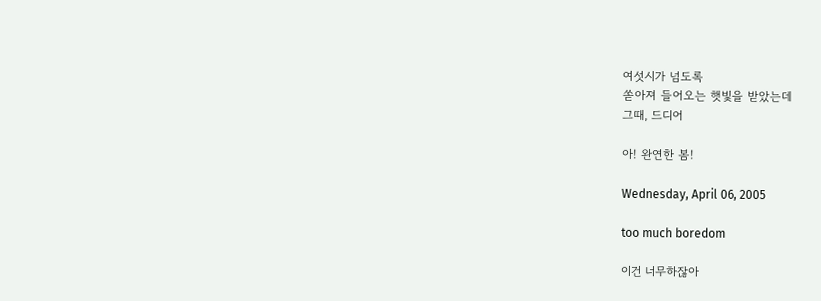여섯시가 넘도록
쏟아져 들어오는 햇빛을 받았는데
그때, 드디어

아! 완연한 봄!

Wednesday, April 06, 2005

too much boredom

이건 너무하잖아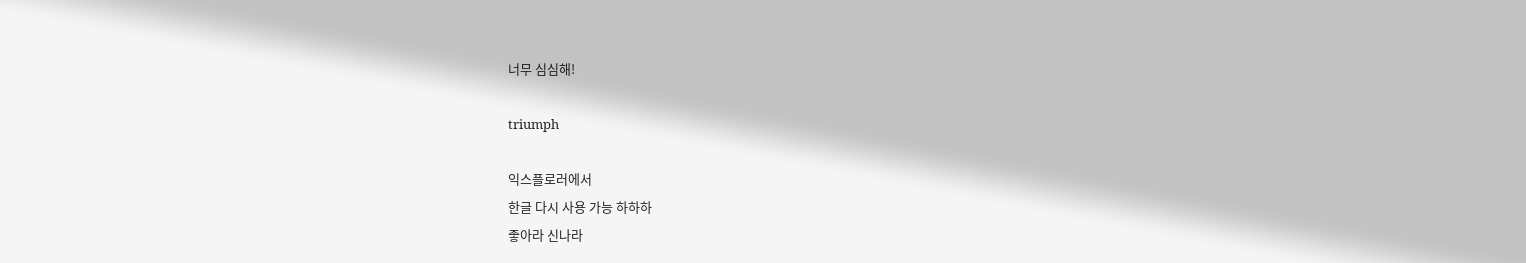너무 심심해!

triumph

익스플로러에서
한글 다시 사용 가능 하하하
좋아라 신나라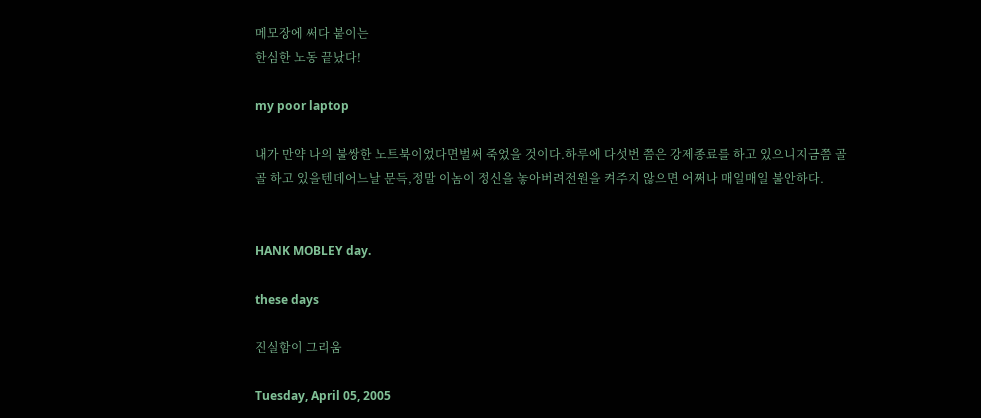메모장에 써다 붙이는
한심한 노동 끝났다!

my poor laptop

내가 만약 나의 불쌍한 노트북이었다면벌써 죽었을 것이다.하루에 다섯번 쯤은 강제종료를 하고 있으니지금쯤 골골 하고 있을텐데어느날 문득,정말 이놈이 정신을 놓아버려전원을 켜주지 않으면 어쩌나 매일매일 불안하다.


HANK MOBLEY day.

these days

진실함이 그리움

Tuesday, April 05, 2005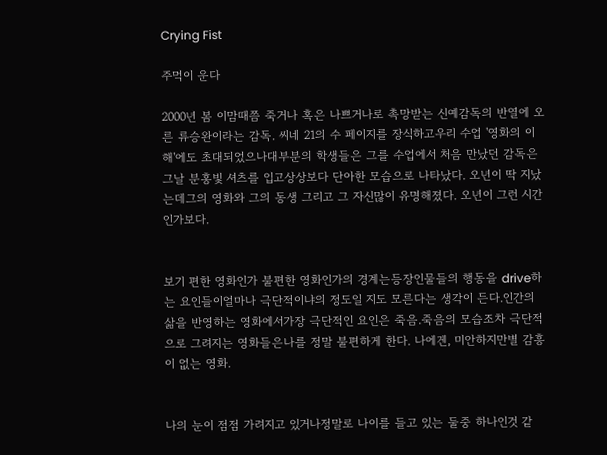Crying Fist

주먹이 운다

2000년 봄 이맘때쯤 죽거나 혹은 나쁘거나로 촉망받는 신예감독의 반열에 오른 류승완이라는 감독. 씨네 21의 수 페이지를 장식하고우리 수업 '영화의 이해'에도 초대되었으나대부분의 학생들은 그를 수업에서 처음 만났던 감독은그날 분홍빛 셔츠를 입고상상보다 단아한 모습으로 나타났다. 오년이 딱 지났는데그의 영화와 그의 동생 그리고 그 자신많이 유명해졌다. 오년이 그런 시간인가보다.


보기 편한 영화인가 불편한 영화인가의 경계는등장인물들의 행동을 drive하는 요인들이얼마나 극단적이냐의 정도일 지도 모른다는 생각이 든다.인간의 삶을 반영하는 영화에서가장 극단적인 요인은 죽음.죽음의 모습조차 극단적으로 그려지는 영화들은나를 정말 불편하게 한다. 나에겐, 미안하지만별 감흥이 없는 영화.


나의 눈이 점점 가려지고 있거나정말로 나이를 들고 있는 둘중 하나인것 같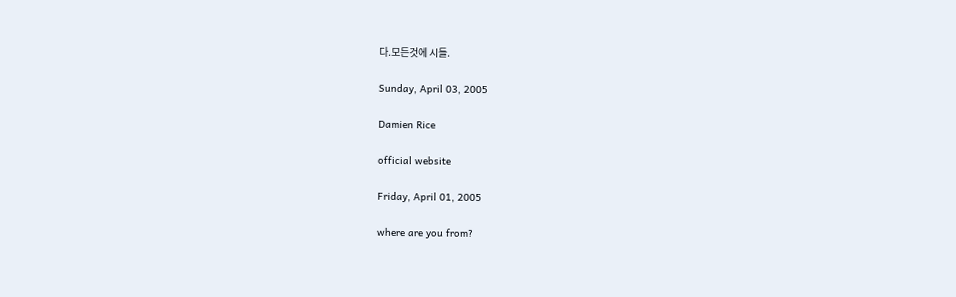다.모든것에 시들.

Sunday, April 03, 2005

Damien Rice

official website

Friday, April 01, 2005

where are you from?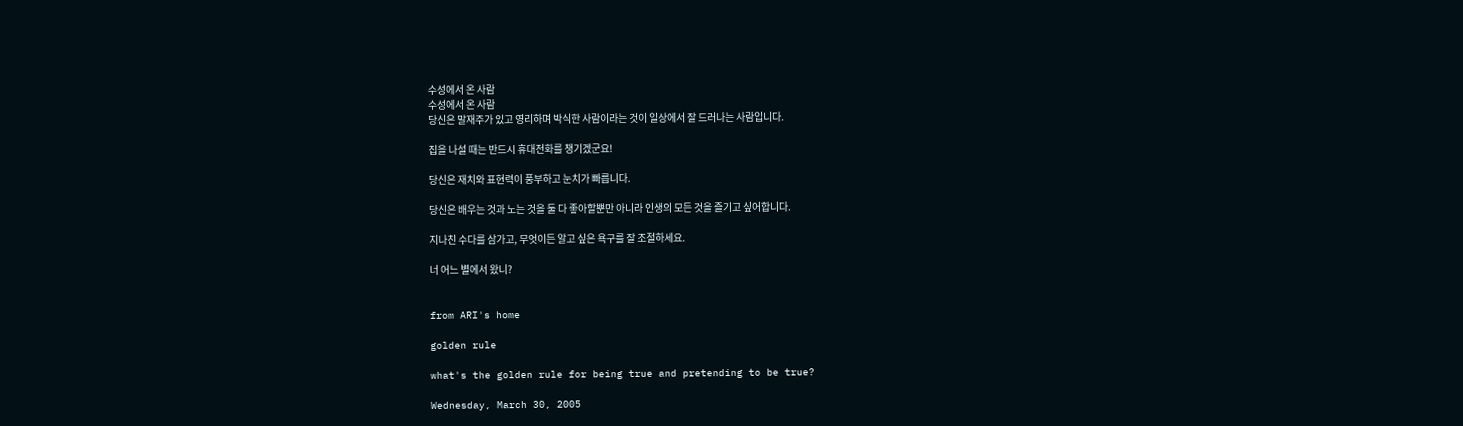수성에서 온 사람
수성에서 온 사람
당신은 말재주가 있고 영리하며 박식한 사람이라는 것이 일상에서 잘 드러나는 사람입니다.

집을 나설 때는 반드시 휴대전화를 챙기겠군요!

당신은 재치와 표현력이 풍부하고 눈치가 빠릅니다.

당신은 배우는 것과 노는 것을 둘 다 좋아할뿐만 아니라 인생의 모든 것을 즐기고 싶어합니다.

지나친 수다를 삼가고, 무엇이든 알고 싶은 욕구를 잘 조절하세요.

너 어느 별에서 왔니?


from ARI's home

golden rule

what's the golden rule for being true and pretending to be true?

Wednesday, March 30, 2005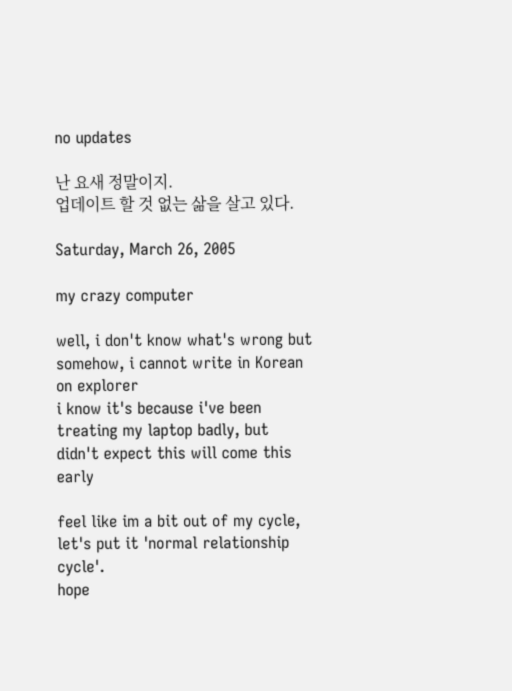no updates

난 요새 정말이지.
업데이트 할 것 없는 삶을 살고 있다.

Saturday, March 26, 2005

my crazy computer

well, i don't know what's wrong but somehow, i cannot write in Korean on explorer
i know it's because i've been treating my laptop badly, but
didn't expect this will come this early

feel like im a bit out of my cycle, let's put it 'normal relationship cycle'.
hope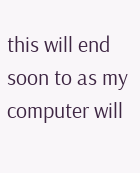this will end soon to as my computer will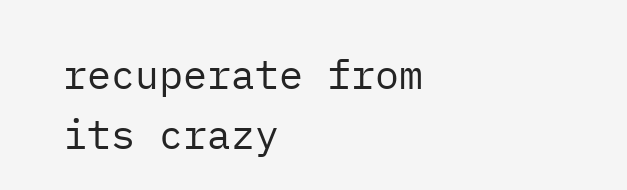recuperate from its crazy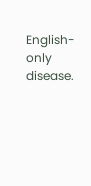English-only disease.